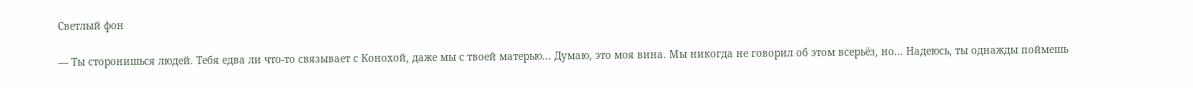Светлый фон

— Ты сторонишься людей. Тебя едва ли что-то связывает с Конохой, даже мы с твоей матерью… Думаю, это моя вина. Мы никогда не говорил об этом всерьёз, но… Надеюсь, ты однажды поймешь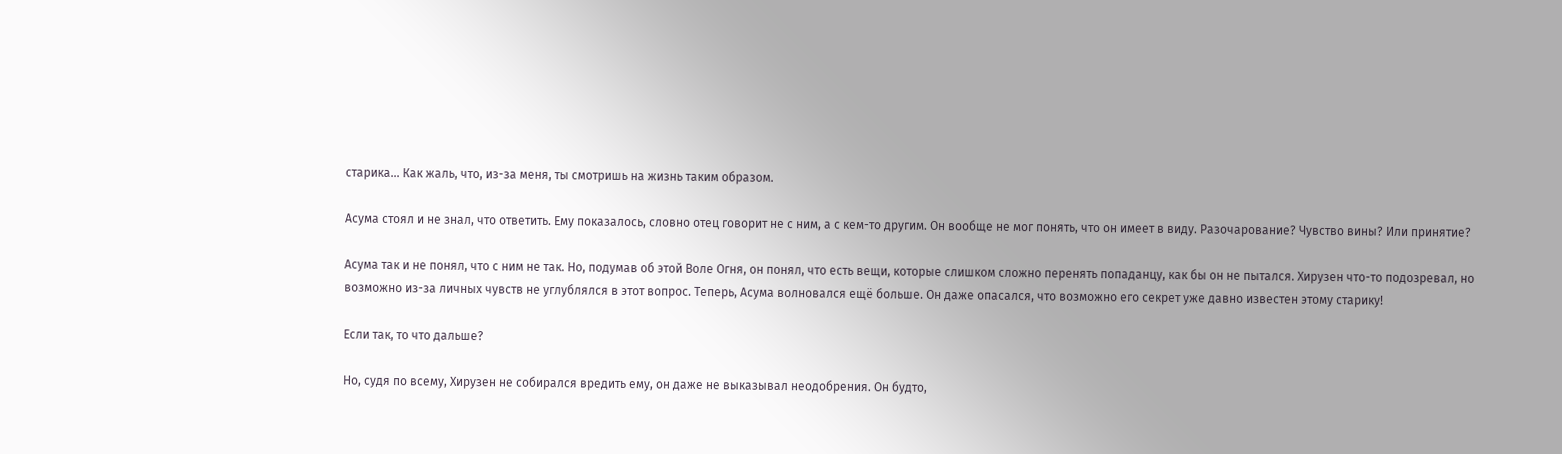старика… Как жаль, что, из-за меня, ты смотришь на жизнь таким образом.

Асума стоял и не знал, что ответить. Ему показалось, словно отец говорит не с ним, а с кем-то другим. Он вообще не мог понять, что он имеет в виду. Разочарование? Чувство вины? Или принятие?

Асума так и не понял, что с ним не так. Но, подумав об этой Воле Огня, он понял, что есть вещи, которые слишком сложно перенять попаданцу, как бы он не пытался. Хирузен что-то подозревал, но возможно из-за личных чувств не углублялся в этот вопрос. Теперь, Асума волновался ещё больше. Он даже опасался, что возможно его секрет уже давно известен этому старику!

Если так, то что дальше?

Но, судя по всему, Хирузен не собирался вредить ему, он даже не выказывал неодобрения. Он будто,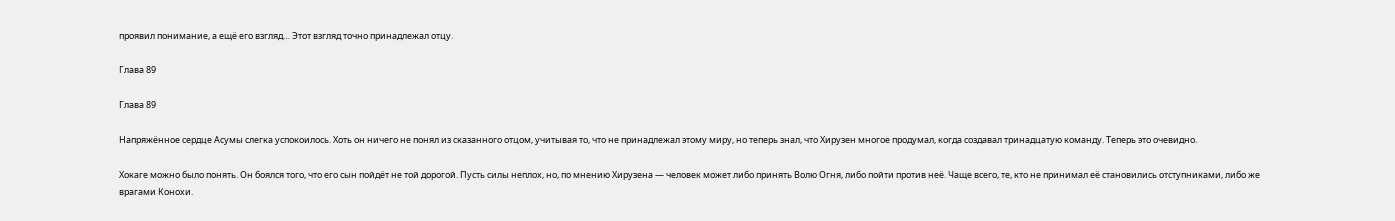проявил понимание, а ещё его взгляд… Этот взгляд точно принадлежал отцу.

Глава 89

Глава 89

Напряжённое сердце Асумы слегка успокоилось. Хоть он ничего не понял из сказанного отцом, учитывая то, что не принадлежал этому миру, но теперь знал, что Хирузен многое продумал, когда создавал тринадцатую команду. Теперь это очевидно.

Хокаге можно было понять. Он боялся того, что его сын пойдёт не той дорогой. Пусть силы неплох, но, по мнению Хирузена — человек может либо принять Волю Огня, либо пойти против неё. Чаще всего, те, кто не принимал её становились отступниками, либо же врагами Конохи.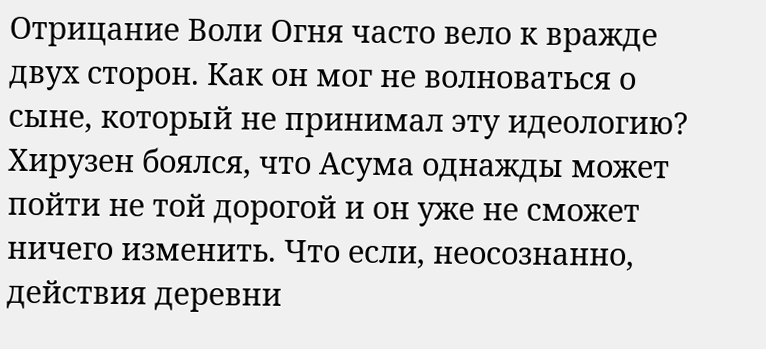Отрицание Воли Огня часто вело к вражде двух сторон. Как он мог не волноваться о сыне, который не принимал эту идеологию? Хирузен боялся, что Асума однажды может пойти не той дорогой и он уже не сможет ничего изменить. Что если, неосознанно, действия деревни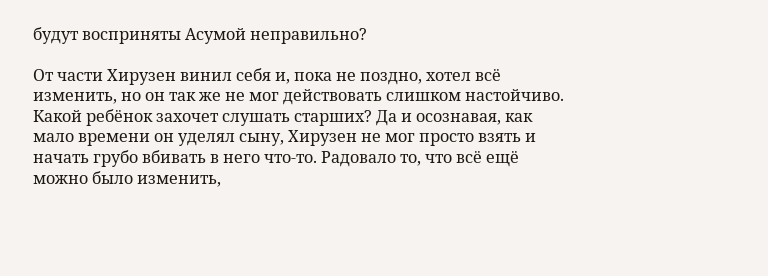будут восприняты Асумой неправильно?

От части Хирузен винил себя и, пока не поздно, хотел всё изменить, но он так же не мог действовать слишком настойчиво. Какой ребёнок захочет слушать старших? Да и осознавая, как мало времени он уделял сыну, Хирузен не мог просто взять и начать грубо вбивать в него что-то. Радовало то, что всё ещё можно было изменить,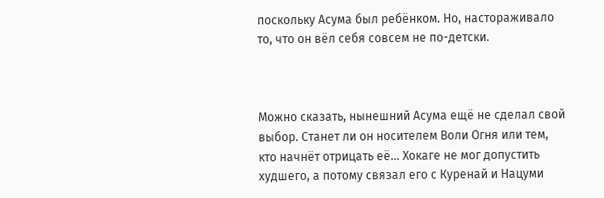поскольку Асума был ребёнком. Но, настораживало то, что он вёл себя совсем не по-детски.



Можно сказать, нынешний Асума ещё не сделал свой выбор. Станет ли он носителем Воли Огня или тем, кто начнёт отрицать её… Хокаге не мог допустить худшего, а потому связал его с Куренай и Нацуми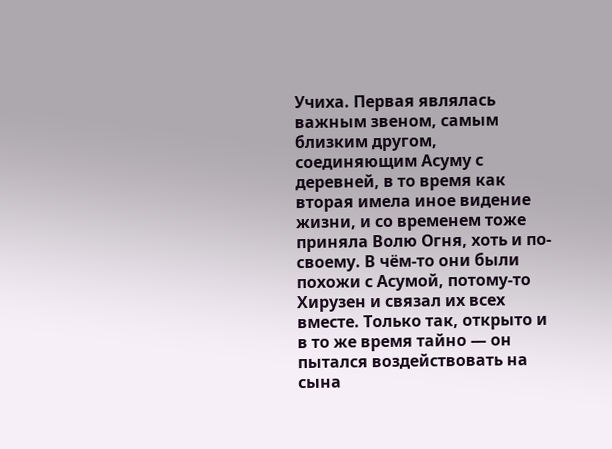Учиха. Первая являлась важным звеном, самым близким другом, соединяющим Асуму с деревней, в то время как вторая имела иное видение жизни, и со временем тоже приняла Волю Огня, хоть и по-своему. В чём-то они были похожи с Асумой, потому-то Хирузен и связал их всех вместе. Только так, открыто и в то же время тайно — он пытался воздействовать на сына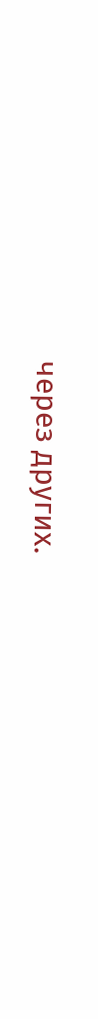через других.